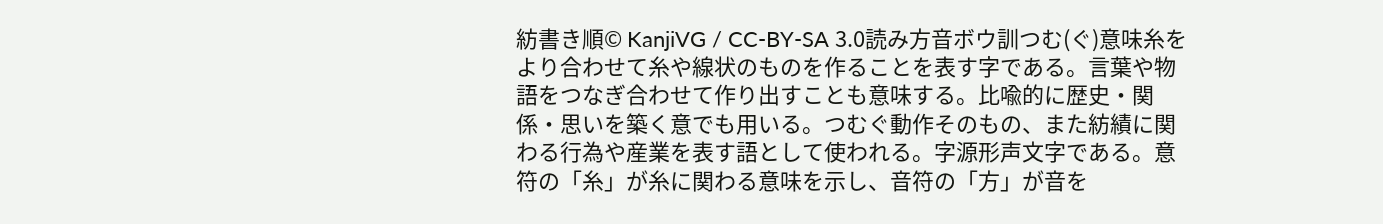紡書き順© KanjiVG / CC-BY-SA 3.0読み方音ボウ訓つむ(ぐ)意味糸をより合わせて糸や線状のものを作ることを表す字である。言葉や物語をつなぎ合わせて作り出すことも意味する。比喩的に歴史・関係・思いを築く意でも用いる。つむぐ動作そのもの、また紡績に関わる行為や産業を表す語として使われる。字源形声文字である。意符の「糸」が糸に関わる意味を示し、音符の「方」が音を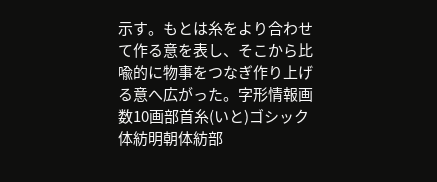示す。もとは糸をより合わせて作る意を表し、そこから比喩的に物事をつなぎ作り上げる意へ広がった。字形情報画数10画部首糸(いと)ゴシック体紡明朝体紡部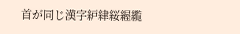首が同じ漢字䋆䋖䋝䌂䌫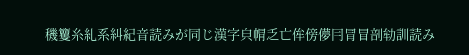穖籰糸糺系糾紀音読みが同じ漢字㒵㡌乏亡侔傍儚冃冐冒剖劺訓読み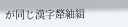が同じ漢字犛紬緝